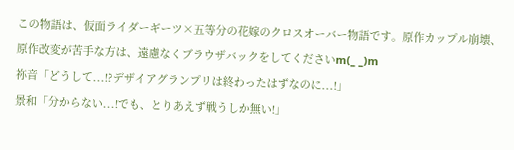この物語は、仮面ライダーギーツ×五等分の花嫁のクロスオーバー物語です。原作カップル崩壊、原作改変が苦手な方は、遠慮なくブラウザバックをしてくださいm(_ _)m
祢音「どうして...!?デザイアグランプリは終わったはずなのに...!」
景和「分からない...!でも、とりあえず戦うしか無い!」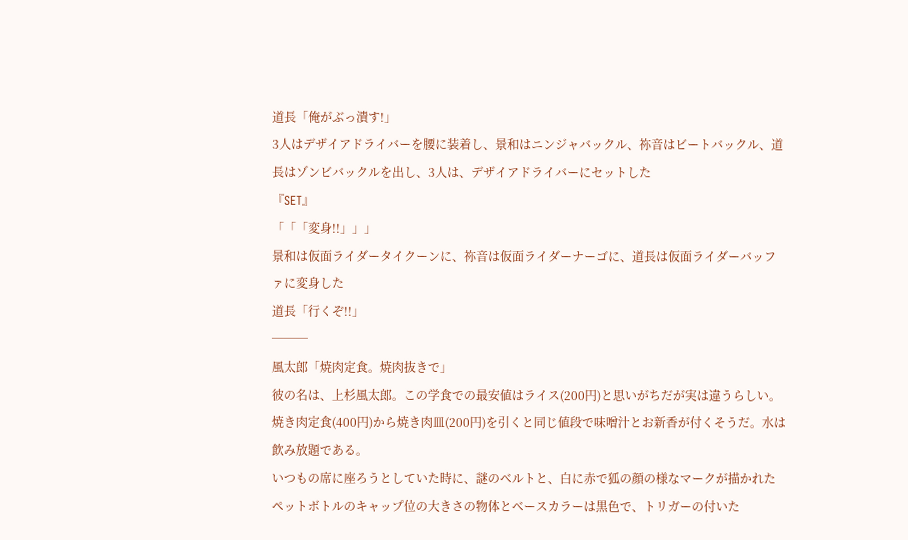道長「俺がぶっ潰す!」
3人はデザイアドライバーを腰に装着し、景和はニンジャバックル、祢音はビートバックル、道長はゾンビバックルを出し、3人は、デザイアドライバーにセットした
『SET』
「「「変身!!」」」
景和は仮面ライダータイクーンに、祢音は仮面ライダーナーゴに、道長は仮面ライダーバッファに変身した
道長「行くぞ!!」
───
風太郎「焼肉定食。焼肉抜きで」
彼の名は、上杉風太郎。この学食での最安値はライス(200円)と思いがちだが実は違うらしい。焼き肉定食(400円)から焼き肉皿(200円)を引くと同じ値段で味噌汁とお新香が付くそうだ。水は飲み放題である。
いつもの席に座ろうとしていた時に、謎のベルトと、白に赤で狐の顔の様なマークが描かれたペットボトルのキャップ位の大きさの物体とベースカラーは黒色で、トリガーの付いた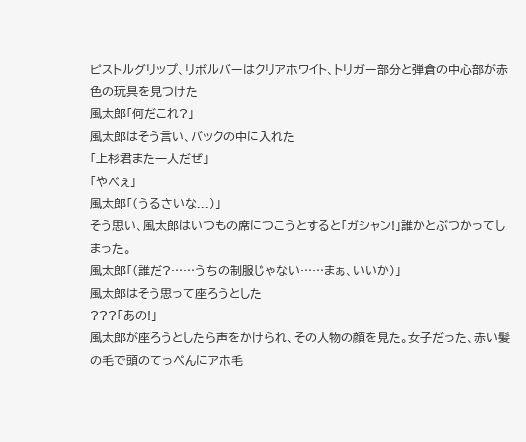ピストルグリップ、リボルバーはクリアホワイト、トリガー部分と弾倉の中心部が赤色の玩具を見つけた
風太郎「何だこれ?」
風太郎はそう言い、バックの中に入れた
「上杉君また一人だぜ」
「やべぇ」
風太郎「(うるさいな...)」
そう思い、風太郎はいつもの席につこうとすると「ガシャン!」誰かとぶつかってしまった。
風太郎「(誰だ?……うちの制服じゃない……まぁ、いいか)」
風太郎はそう思って座ろうとした
???「あの!」
風太郎が座ろうとしたら声をかけられ、その人物の顔を見た。女子だった、赤い髪の毛で頭のてっぺんにアホ毛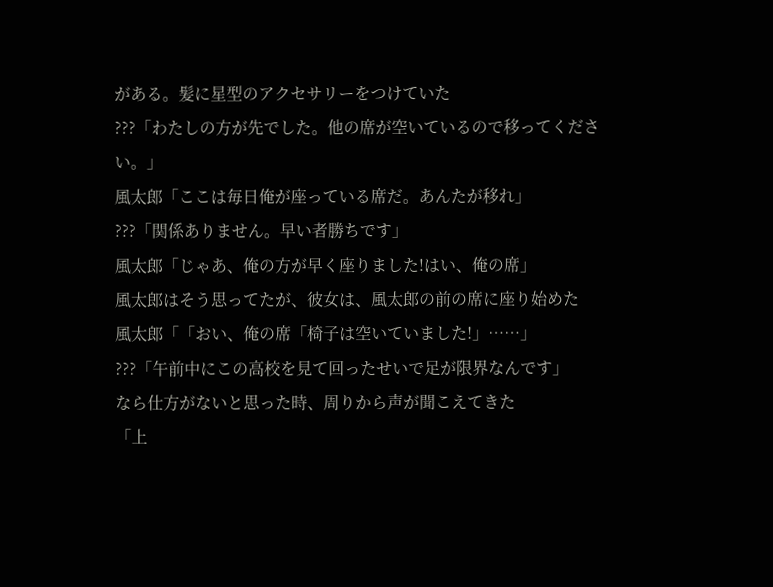がある。髪に星型のアクセサリーをつけていた
???「わたしの方が先でした。他の席が空いているので移ってください。」
風太郎「ここは毎日俺が座っている席だ。あんたが移れ」
???「関係ありません。早い者勝ちです」
風太郎「じゃあ、俺の方が早く座りました!はい、俺の席」
風太郎はそう思ってたが、彼女は、風太郎の前の席に座り始めた
風太郎「「おい、俺の席「椅子は空いていました!」……」
???「午前中にこの高校を見て回ったせいで足が限界なんです」
なら仕方がないと思った時、周りから声が聞こえてきた
「上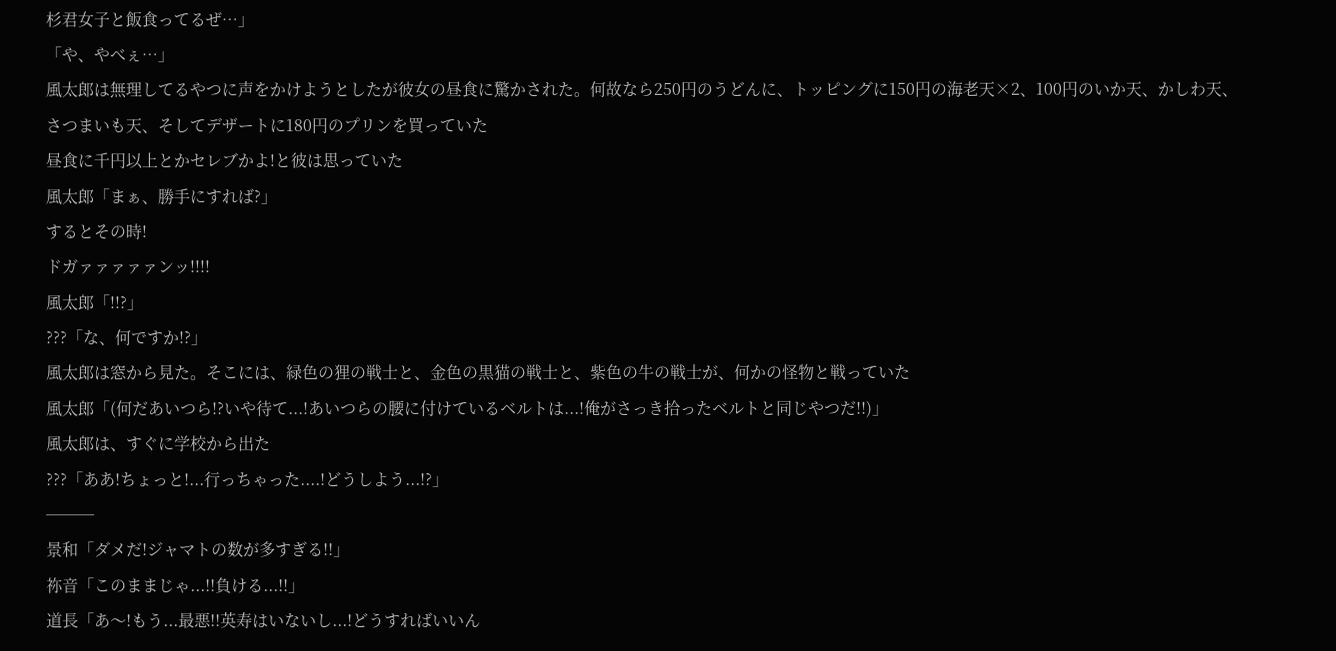杉君女子と飯食ってるぜ…」
「や、やべぇ…」
風太郎は無理してるやつに声をかけようとしたが彼女の昼食に驚かされた。何故なら250円のうどんに、トッピングに150円の海老天×2、100円のいか天、かしわ天、さつまいも天、そしてデザートに180円のプリンを買っていた
昼食に千円以上とかセレブかよ!と彼は思っていた
風太郎「まぁ、勝手にすれば?」
するとその時!
ドガァァァァァンッ!!!!
風太郎「!!?」
???「な、何ですか!?」
風太郎は窓から見た。そこには、緑色の狸の戦士と、金色の黒猫の戦士と、紫色の牛の戦士が、何かの怪物と戦っていた
風太郎「(何だあいつら!?いや待て...!あいつらの腰に付けているベルトは...!俺がさっき拾ったベルトと同じやつだ!!)」
風太郎は、すぐに学校から出た
???「ああ!ちょっと!...行っちゃった....!どうしよう...!?」
───
景和「ダメだ!ジャマトの数が多すぎる!!」
祢音「このままじゃ...!!負ける...!!」
道長「あ〜!もう...最悪!!英寿はいないし...!どうすればいいん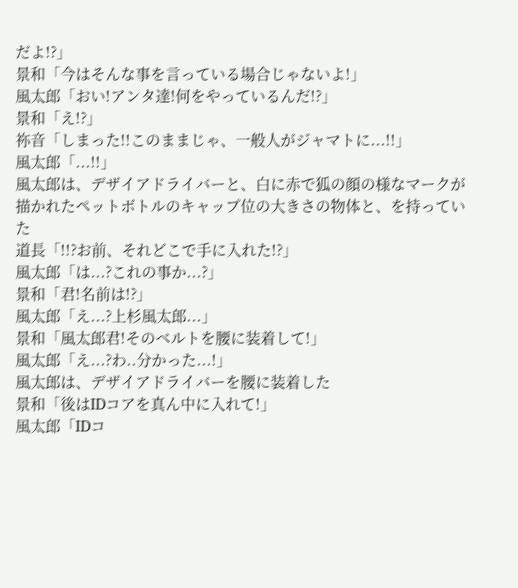だよ!?」
景和「今はそんな事を言っている場合じゃないよ!」
風太郎「おい!アンタ達!何をやっているんだ!?」
景和「え!?」
祢音「しまった!!このままじゃ、一般人がジャマトに...!!」
風太郎「...!!」
風太郎は、デザイアドライバーと、白に赤で狐の顔の様なマークが描かれたペットボトルのキャップ位の大きさの物体と、を持っていた
道長「!!?お前、それどこで手に入れた!?」
風太郎「は...?これの事か...?」
景和「君!名前は!?」
風太郎「え...?上杉風太郎...」
景和「風太郎君!そのベルトを腰に装着して!」
風太郎「え...?わ..分かった...!」
風太郎は、デザイアドライバーを腰に装着した
景和「後はIDコアを真ん中に入れて!」
風太郎「IDコ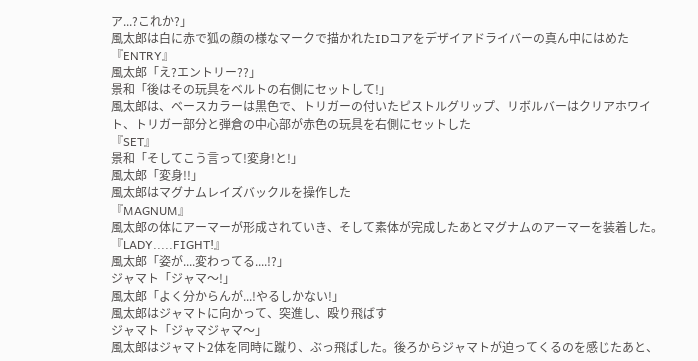ア...?これか?」
風太郎は白に赤で狐の顔の様なマークで描かれたIDコアをデザイアドライバーの真ん中にはめた
『ENTRY』
風太郎「え?エントリー??」
景和「後はその玩具をベルトの右側にセットして!」
風太郎は、ベースカラーは黒色で、トリガーの付いたピストルグリップ、リボルバーはクリアホワイト、トリガー部分と弾倉の中心部が赤色の玩具を右側にセットした
『SET』
景和「そしてこう言って!変身!と!」
風太郎「変身!!」
風太郎はマグナムレイズバックルを操作した
『MAGNUM』
風太郎の体にアーマーが形成されていき、そして素体が完成したあとマグナムのアーマーを装着した。
『LADY.....FIGHT!』
風太郎「姿が....変わってる....!?」
ジャマト「ジャマ〜!」
風太郎「よく分からんが...!やるしかない!」
風太郎はジャマトに向かって、突進し、殴り飛ばす
ジャマト「ジャマジャマ〜」
風太郎はジャマト2体を同時に蹴り、ぶっ飛ばした。後ろからジャマトが迫ってくるのを感じたあと、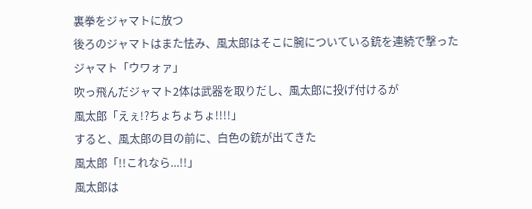裏拳をジャマトに放つ
後ろのジャマトはまた怯み、風太郎はそこに腕についている銃を連続で撃った
ジャマト「ウワォァ」
吹っ飛んだジャマト2体は武器を取りだし、風太郎に投げ付けるが
風太郎「えぇ!?ちょちょちょ!!!!」
すると、風太郎の目の前に、白色の銃が出てきた
風太郎「!!これなら...!!」
風太郎は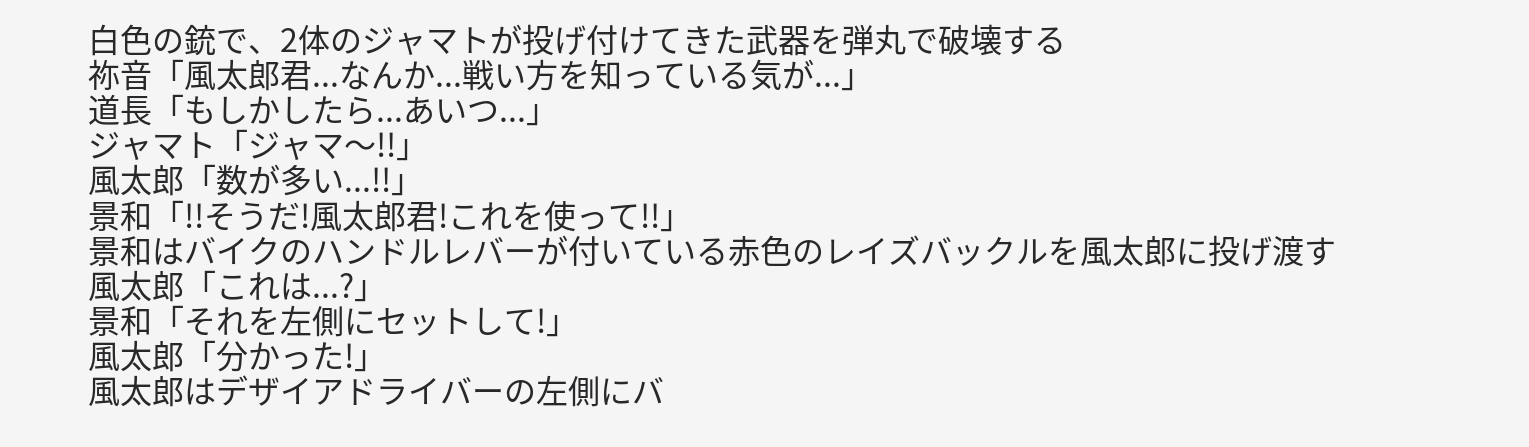白色の銃で、2体のジャマトが投げ付けてきた武器を弾丸で破壊する
祢音「風太郎君...なんか...戦い方を知っている気が...」
道長「もしかしたら...あいつ...」
ジャマト「ジャマ〜!!」
風太郎「数が多い...!!」
景和「!!そうだ!風太郎君!これを使って!!」
景和はバイクのハンドルレバーが付いている赤色のレイズバックルを風太郎に投げ渡す
風太郎「これは...?」
景和「それを左側にセットして!」
風太郎「分かった!」
風太郎はデザイアドライバーの左側にバ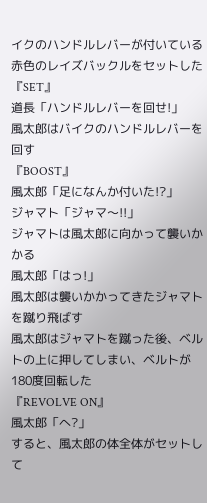イクのハンドルレバーが付いている赤色のレイズバックルをセットした
『SET』
道長「ハンドルレバーを回せ!」
風太郎はバイクのハンドルレバーを回す
『BOOST』
風太郎「足になんか付いた!?」
ジャマト「ジャマ〜!!」
ジャマトは風太郎に向かって襲いかかる
風太郎「はっ!」
風太郎は襲いかかってきたジャマトを蹴り飛ばす
風太郎はジャマトを蹴った後、ベルトの上に押してしまい、ベルトが180度回転した
『REVOLVE ON』
風太郎「へ?」
すると、風太郎の体全体がセットして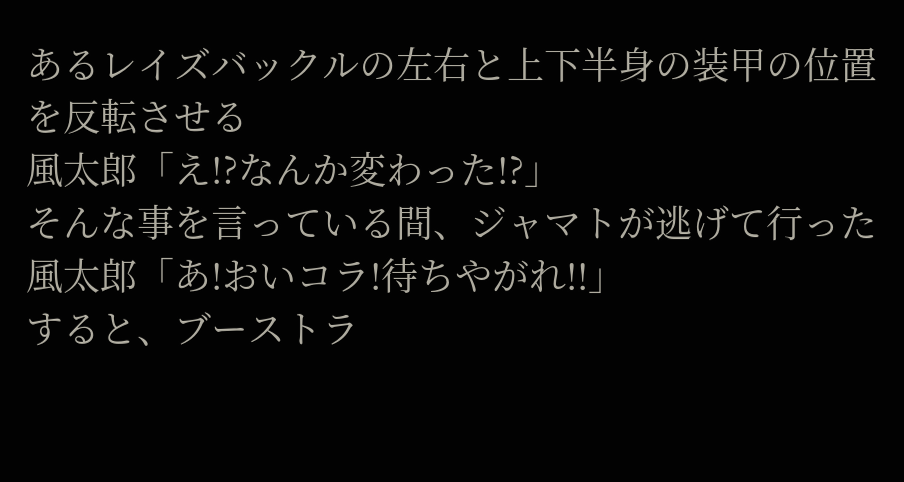あるレイズバックルの左右と上下半身の装甲の位置を反転させる
風太郎「え!?なんか変わった!?」
そんな事を言っている間、ジャマトが逃げて行った
風太郎「あ!おいコラ!待ちやがれ!!」
すると、ブーストラ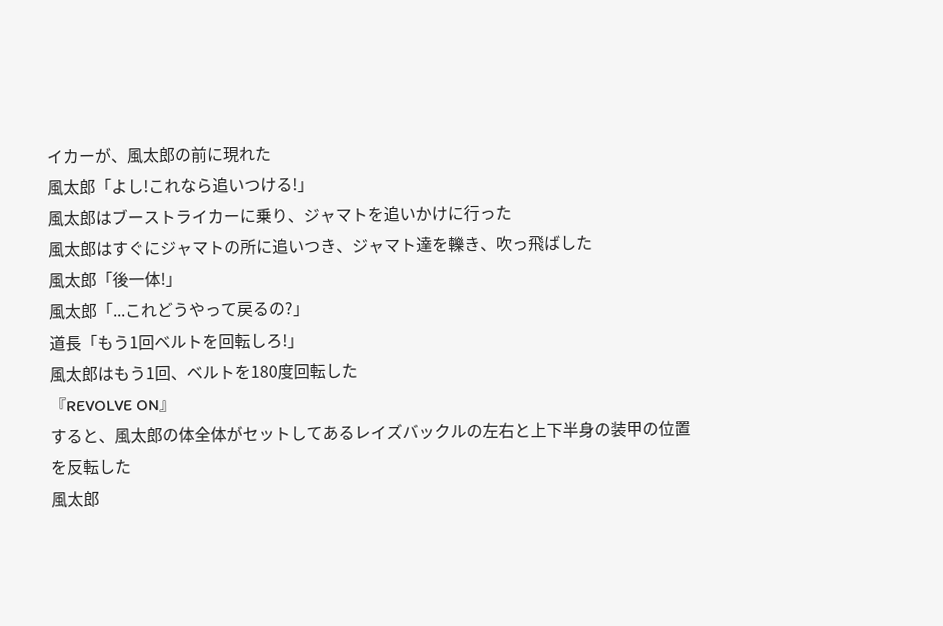イカーが、風太郎の前に現れた
風太郎「よし!これなら追いつける!」
風太郎はブーストライカーに乗り、ジャマトを追いかけに行った
風太郎はすぐにジャマトの所に追いつき、ジャマト達を轢き、吹っ飛ばした
風太郎「後一体!」
風太郎「...これどうやって戻るの?」
道長「もう1回ベルトを回転しろ!」
風太郎はもう1回、ベルトを180度回転した
『REVOLVE ON』
すると、風太郎の体全体がセットしてあるレイズバックルの左右と上下半身の装甲の位置を反転した
風太郎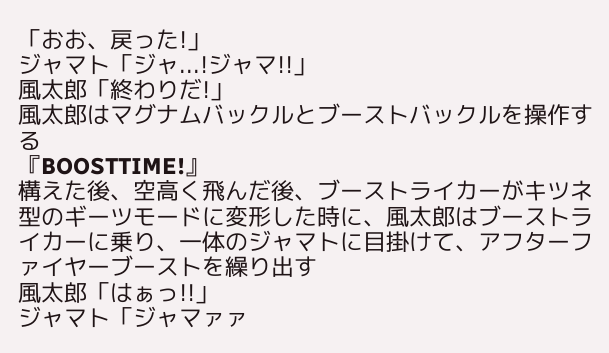「おお、戻った!」
ジャマト「ジャ...!ジャマ!!」
風太郎「終わりだ!」
風太郎はマグナムバックルとブーストバックルを操作する
『BOOSTTIME!』
構えた後、空高く飛んだ後、ブーストライカーがキツネ型のギーツモードに変形した時に、風太郎はブーストライカーに乗り、一体のジャマトに目掛けて、アフターファイヤーブーストを繰り出す
風太郎「はぁっ!!」
ジャマト「ジャマァァ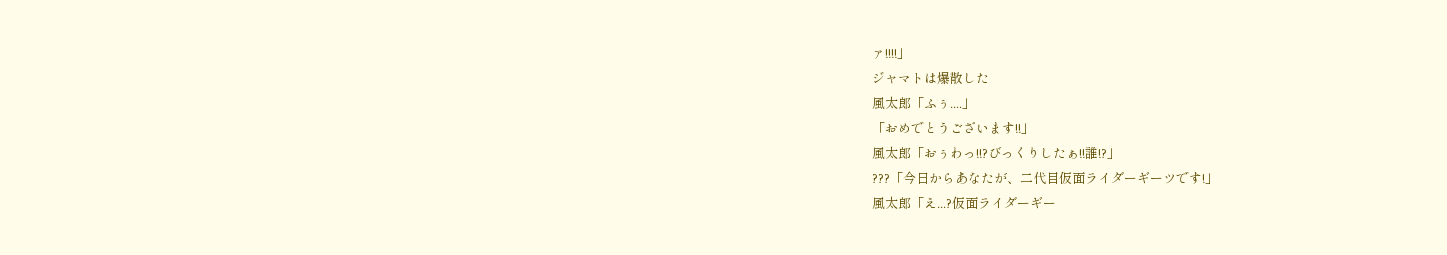ァ!!!!」
ジャマトは爆散した
風太郎「ふぅ....」
「おめでとうございます!!」
風太郎「おぅわっ!!?びっくりしたぁ!!誰!?」
???「今日からあなたが、二代目仮面ライダーギーツです!」
風太郎「え...?仮面ライダーギー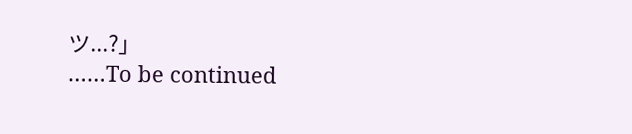ツ...?」
……To be continued